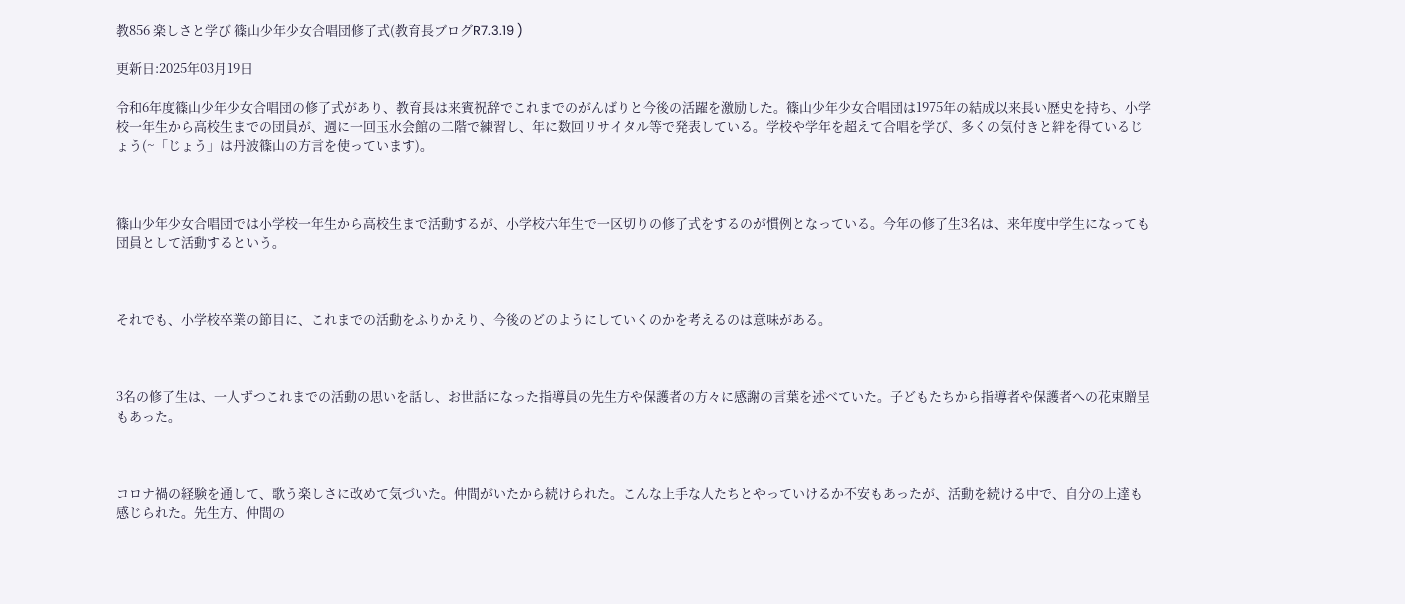教856 楽しさと学び 篠山少年少女合唱団修了式(教育長ブログR7.3.19 )

更新日:2025年03月19日

令和6年度篠山少年少女合唱団の修了式があり、教育長は来賓祝辞でこれまでのがんばりと今後の活躍を激励した。篠山少年少女合唱団は1975年の結成以来長い歴史を持ち、小学校一年生から高校生までの団員が、週に一回玉水会館の二階で練習し、年に数回リサイタル等で発表している。学校や学年を超えて合唱を学び、多くの気付きと絆を得ているじょう(~「じょう」は丹波篠山の方言を使っています)。



篠山少年少女合唱団では小学校一年生から高校生まで活動するが、小学校六年生で一区切りの修了式をするのが慣例となっている。今年の修了生3名は、来年度中学生になっても団員として活動するという。



それでも、小学校卒業の節目に、これまでの活動をふりかえり、今後のどのようにしていくのかを考えるのは意味がある。



3名の修了生は、一人ずつこれまでの活動の思いを話し、お世話になった指導員の先生方や保護者の方々に感謝の言葉を述べていた。子どもたちから指導者や保護者への花束贈呈もあった。



コロナ禍の経験を通して、歌う楽しさに改めて気づいた。仲間がいたから続けられた。こんな上手な人たちとやっていけるか不安もあったが、活動を続ける中で、自分の上達も感じられた。先生方、仲間の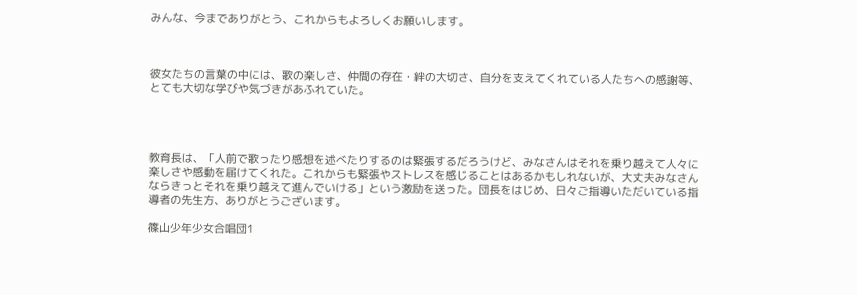みんな、今までありがとう、これからもよろしくお願いします。



彼女たちの言葉の中には、歌の楽しさ、仲間の存在・絆の大切さ、自分を支えてくれている人たちへの感謝等、とても大切な学びや気づきがあふれていた。




教育長は、「人前で歌ったり感想を述べたりするのは緊張するだろうけど、みなさんはそれを乗り越えて人々に楽しさや感動を届けてくれた。これからも緊張やストレスを感じることはあるかもしれないが、大丈夫みなさんならきっとそれを乗り越えて進んでいける」という激励を送った。団長をはじめ、日々ご指導いただいている指導者の先生方、ありがとうございます。

篠山少年少女合唱団1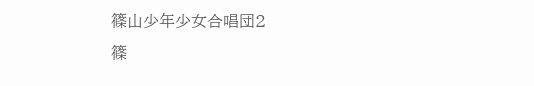篠山少年少女合唱団2
篠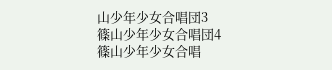山少年少女合唱団3
篠山少年少女合唱団4
篠山少年少女合唱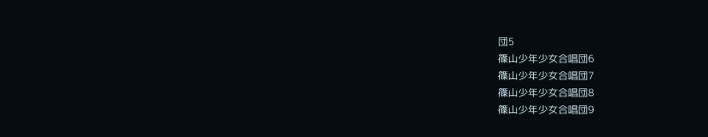団5
篠山少年少女合唱団6
篠山少年少女合唱団7
篠山少年少女合唱団8
篠山少年少女合唱団9